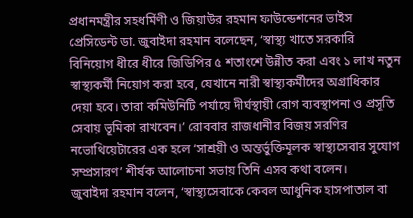প্রধানমন্ত্রীর সহধর্মিণী ও জিয়াউর রহমান ফাউন্ডেশনের ভাইস প্রেসিডেন্ট ডা. জুবাইদা রহমান বলেছেন, ‘স্বাস্থ্য খাতে সরকারি বিনিয়োগ ধীরে ধীরে জিডিপির ৫ শতাংশে উন্নীত করা এবং ১ লাখ নতুন স্বাস্থ্যকর্মী নিয়োগ করা হবে, যেখানে নারী স্বাস্থ্যকর্মীদের অগ্রাধিকার দেয়া হবে। তারা কমিউনিটি পর্যায়ে দীর্ঘস্থায়ী রোগ ব্যবস্থাপনা ও প্রসূতি সেবায় ভূমিকা রাখবেন।’ রোববার রাজধানীর বিজয় সরণির নভোথিয়েটারের এক হলে ‘সাশ্রয়ী ও অন্তর্ভুক্তিমূলক স্বাস্থ্যসেবার সুযোগ সম্প্রসারণ’ শীর্ষক আলোচনা সভায় তিনি এসব কথা বলেন।
জুবাইদা রহমান বলেন, ‘স্বাস্থ্যসেবাকে কেবল আধুনিক হাসপাতাল বা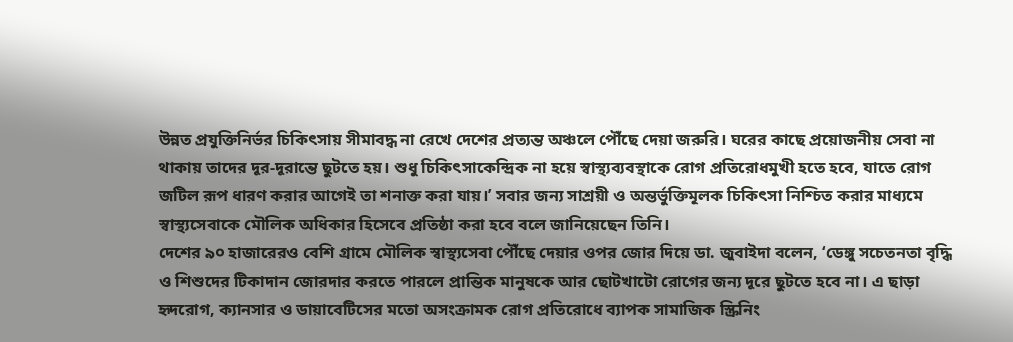উন্নত প্রযুক্তিনির্ভর চিকিৎসায় সীমাবদ্ধ না রেখে দেশের প্রত্যন্ত অঞ্চলে পৌঁছে দেয়া জরুরি। ঘরের কাছে প্রয়োজনীয় সেবা না থাকায় তাদের দূর-দূরান্তে ছুটতে হয়। শুধু চিকিৎসাকেন্দ্রিক না হয়ে স্বাস্থ্যব্যবস্থাকে রোগ প্রতিরোধমুখী হতে হবে, যাতে রোগ জটিল রূপ ধারণ করার আগেই তা শনাক্ত করা যায়।’ সবার জন্য সাশ্রয়ী ও অন্তর্ভুক্তিমূলক চিকিৎসা নিশ্চিত করার মাধ্যমে স্বাস্থ্যসেবাকে মৌলিক অধিকার হিসেবে প্রতিষ্ঠা করা হবে বলে জানিয়েছেন তিনি।
দেশের ৯০ হাজারেরও বেশি গ্রামে মৌলিক স্বাস্থ্যসেবা পৌঁছে দেয়ার ওপর জোর দিয়ে ডা. জুবাইদা বলেন, ‘ডেঙ্গু সচেতনতা বৃদ্ধি ও শিশুদের টিকাদান জোরদার করতে পারলে প্রান্তিক মানুষকে আর ছোটখাটো রোগের জন্য দূরে ছুটতে হবে না। এ ছাড়া হৃদরোগ, ক্যানসার ও ডায়াবেটিসের মতো অসংক্রামক রোগ প্রতিরোধে ব্যাপক সামাজিক স্ক্রিনিং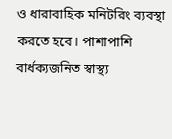ও ধারাবাহিক মনিটরিং ব্যবস্থা করতে হবে। পাশাপাশি বার্ধক্যজনিত স্বাস্থ্য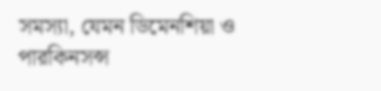সমস্যা, যেমন ডিমেনশিয়া ও পারকিনসন্স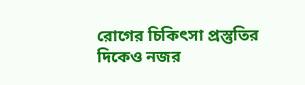রোগের চিকিৎসা প্রস্তুতির দিকেও নজর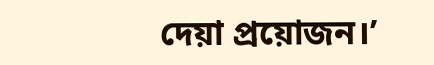দেয়া প্রয়োজন।’